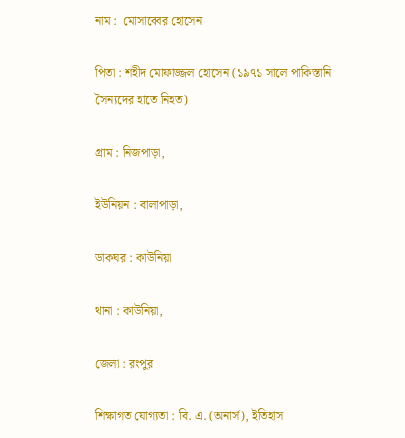নাম :  মোসাব্বের হোসেন

পিতা : শহীদ মোফাজ্জল হোসেন (১৯৭১ সালে পাকিস্তানি সৈন্যদের হাতে নিহত)

গ্রাম : নিজপাড়া,

ইউনিয়ন : বালাপাড়া,

ডাকঘর : কাউনিয়া

থানা : কাউনিয়া,

জেলা : রংপুর

শিক্ষাগত যোগ্যতা : বি. এ. (অনার্স), ইতিহাস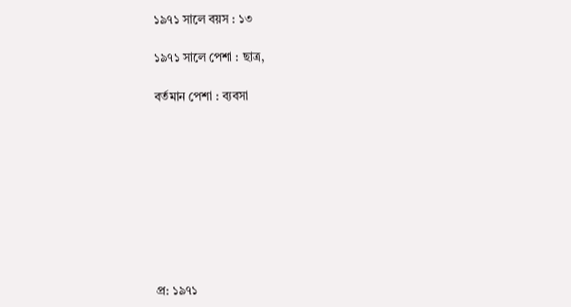১৯৭১ সালে বয়স : ১৩

১৯৭১ সালে পেশা : ছাত্র,

বর্তমান পেশা : ব্যবসা









প্র: ১৯৭১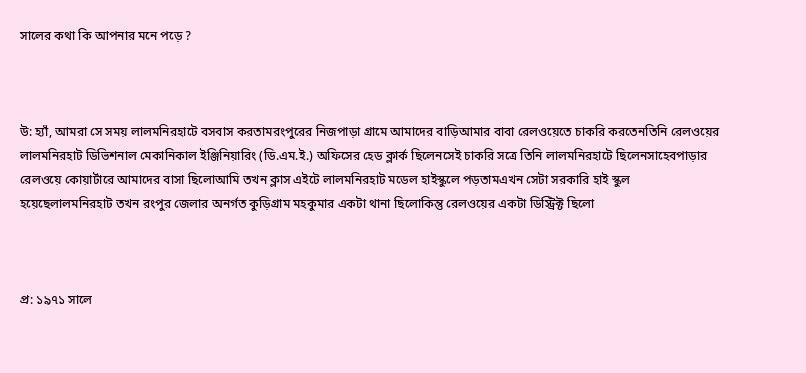সালের কথা কি আপনার মনে পড়ে ?



উ: হ্যাঁ, আমরা সে সময় লালমনিরহাটে বসবাস করতামরংপুরের নিজপাড়া গ্রামে আমাদের বাড়িআমার বাবা রেলওয়েতে চাকরি করতেনতিনি রেলওয়ের লালমনিরহাট ডিভিশনাল মেকানিকাল ইঞ্জিনিয়ারিং (ডি.এম.ই.) অফিসের হেড ক্লার্ক ছিলেনসেই চাকরি সত্রে তিনি লালমনিরহাটে ছিলেনসাহেবপাড়ার রেলওয়ে কোয়ার্টারে আমাদের বাসা ছিলোআমি তখন ক্লাস এইটে লালমনিরহাট মডেল হাইস্কুলে পড়তামএখন সেটা সরকারি হাই স্কুল হয়েছেলালমনিরহাট তখন রংপুর জেলার অনর্গত কুড়িগ্রাম মহকুমার একটা থানা ছিলোকিন্তু রেলওয়ের একটা ডিস্ট্রিক্ট ছিলো



প্র: ১৯৭১ সালে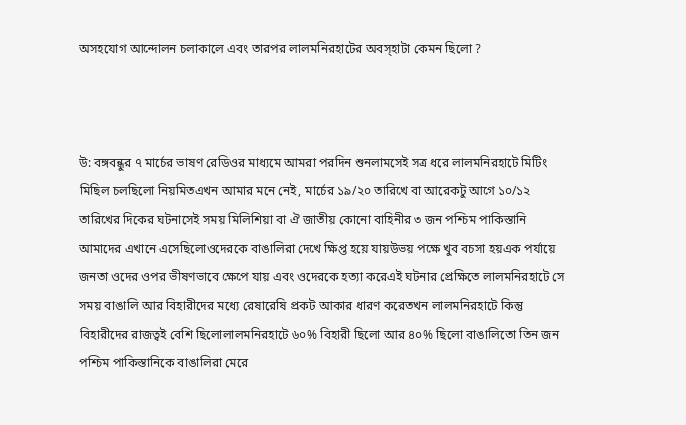অসহযোগ আন্দোলন চলাকালে এবং তারপর লালমনিরহাটের অবস্হাটা কেমন ছিলো ?



উ: বঙ্গবন্ধুর ৭ মার্চের ভাষণ রেডিওর মাধ্যমে আমরা পরদিন শুনলামসেই সত্র ধরে লালমনিরহাটে মিটিং মিছিল চলছিলো নিয়মিতএখন আমার মনে নেই, মার্চের ১৯/২০ তারিখে বা আরেকটু আগে ১০/১২ তারিখের দিকের ঘটনাসেই সময় মিলিশিয়া বা ঐ জাতীয় কোনো বাহিনীর ৩ জন পশ্চিম পাকিস্তানি আমাদের এখানে এসেছিলোওদেরকে বাঙালিরা দেখে ক্ষিপ্ত হয়ে যায়উভয় পক্ষে খুব বচসা হয়এক পর্যায়ে জনতা ওদের ওপর ভীষণভাবে ক্ষেপে যায় এবং ওদেরকে হত্যা করেএই ঘটনার প্রেক্ষিতে লালমনিরহাটে সে সময় বাঙালি আর বিহারীদের মধ্যে রেষারেষি প্রকট আকার ধারণ করেতখন লালমনিরহাটে কিন্তু বিহারীদের রাজত্বই বেশি ছিলোলালমনিরহাটে ৬০% বিহারী ছিলো আর ৪০% ছিলো বাঙালিতো তিন জন পশ্চিম পাকিস্তানিকে বাঙালিরা মেরে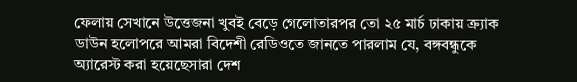ফেলায় সেখানে উত্তেজনা খুবই বেড়ে গেলোতারপর তো ২৫ মার্চ ঢাকায় ক্র্যাক ডাউন হলোপরে আমরা বিদেশী রেডিওতে জানতে পারলাম যে, বঙ্গবন্ধুকে অ্যারেস্ট করা হয়েছেসারা দেশ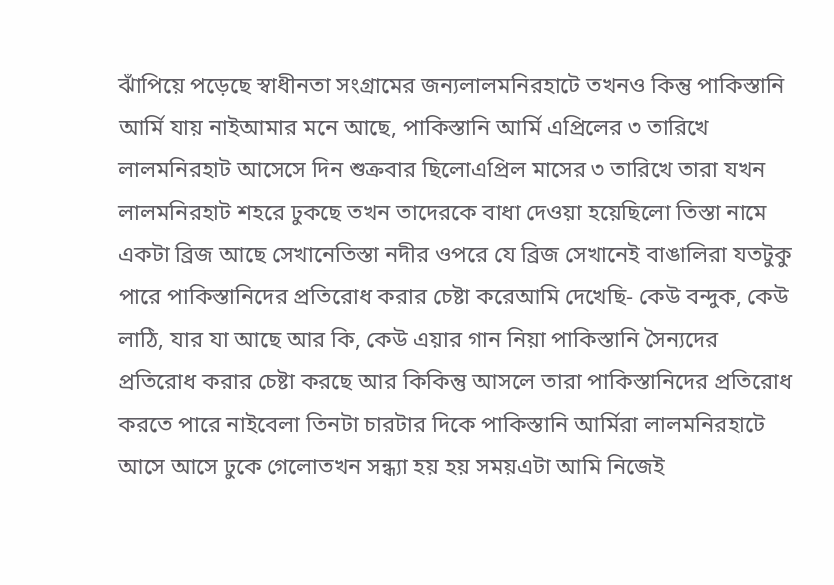ঝাঁপিয়ে পড়েছে স্বাধীনতা সংগ্রামের জন্যলালমনিরহাটে তখনও কিন্তু পাকিস্তানি আর্মি যায় নাইআমার মনে আছে, পাকিস্তানি আর্মি এপ্রিলের ৩ তারিখে লালমনিরহাট আসেসে দিন শুক্রবার ছিলোএপ্রিল মাসের ৩ তারিখে তারা যখন লালমনিরহাট শহরে ঢুকছে তখন তাদেরকে বাধা দেওয়া হয়েছিলো তিস্তা নামে একটা ব্রিজ আছে সেখানেতিস্তা নদীর ওপরে যে ব্রিজ সেখানেই বাঙালিরা যতটুকু পারে পাকিস্তানিদের প্রতিরোধ করার চেষ্টা করেআমি দেখেছি- কেউ বন্দুক, কেউ  লাঠি, যার যা আছে আর কি, কেউ এয়ার গান নিয়া পাকিস্তানি সৈন্যদের প্রতিরোধ করার চেষ্টা করছে আর কিকিন্তু আসলে তারা পাকিস্তানিদের প্রতিরোধ করতে পারে নাইবেলা তিনটা চারটার দিকে পাকিস্তানি আর্মিরা লালমনিরহাটে আসে আসে ঢুকে গেলোতখন সন্ধ্যা হয় হয় সময়এটা আমি নিজেই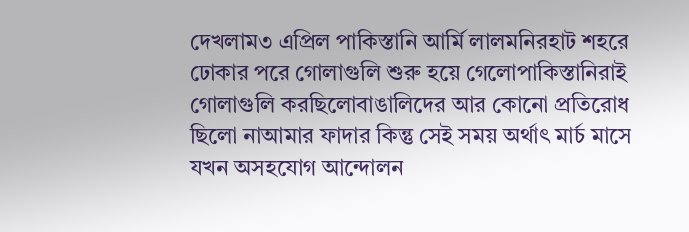দেখলাম৩ এপ্রিল পাকিস্তানি আর্মি লালমনিরহাট শহরে ঢোকার পরে গোলাগুলি শুরু হয়ে গেলোপাকিস্তানিরাই গোলাগুলি করছিলোবাঙালিদের আর কোনো প্রতিরোধ ছিলো নাআমার ফাদার কিন্তু সেই সময় অর্থাৎ মার্চ মাসে যখন অসহযোগ আন্দোলন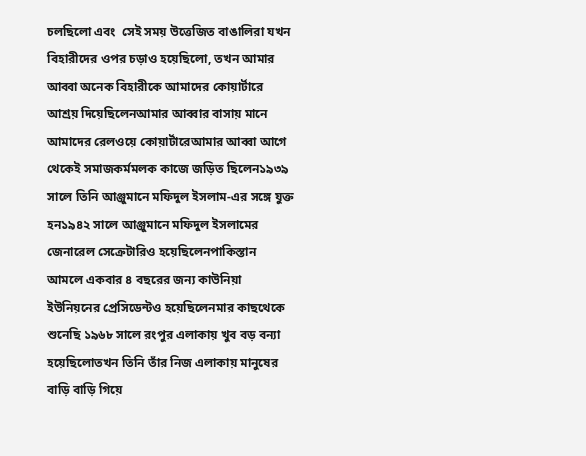চলছিলো এবং  সেই সময় উত্তেজিত বাঙালিরা যখন বিহারীদের ওপর চড়াও হয়েছিলো, তখন আমার আব্বা অনেক বিহারীকে আমাদের কোয়ার্টারে আশ্রয় দিয়েছিলেনআমার আব্বার বাসায় মানে আমাদের রেলওয়ে কোয়ার্টারেআমার আব্বা আগে থেকেই সমাজকর্মমলক কাজে জড়িত ছিলেন১৯৩৯ সালে তিনি আঞ্জুমানে মফিদুল ইসলাম-এর সঙ্গে যুক্ত হন১৯৪২ সালে আঞ্জুমানে মফিদুল ইসলামের জেনারেল সেক্রেটারিও হয়েছিলেনপাকিস্তান আমলে একবার ৪ বছরের জন্য কাউনিয়া ইউনিয়নের প্রেসিডেন্টও হয়েছিলেনমার কাছথেকে শুনেছি ১৯৬৮ সালে রংপুর এলাকায় খুব বড় বন্যা হয়েছিলোতখন তিনি তাঁর নিজ এলাকায় মানুষের বাড়ি বাড়ি গিয়ে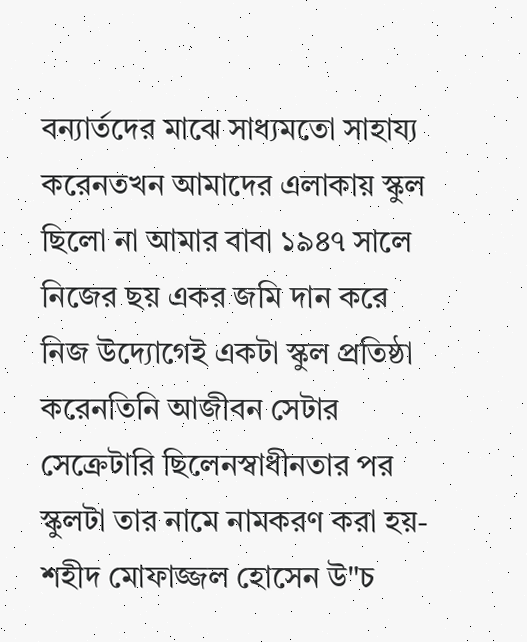বন্যার্তদের মাঝে সাধ্যমতো সাহায্য করেনতখন আমাদের এলাকায় স্কুল ছিলো না আমার বাবা ১৯৪৭ সালে নিজের ছয় একর জমি দান করে নিজ উদ্যোগেই একটা স্কুল প্রতিষ্ঠা করেনতিনি আজীবন সেটার সেক্রেটারি ছিলেনস্বাধীনতার পর স্কুলটা তার নামে নামকরণ করা হয়- শহীদ মোফাজ্জল হোসেন উ"চ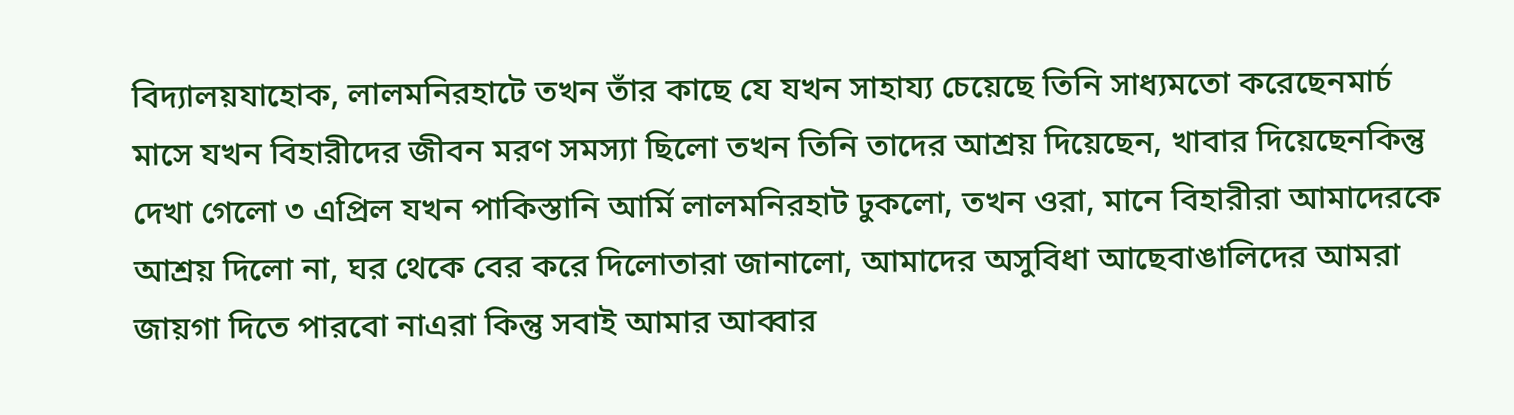বিদ্যালয়যাহোক, লালমনিরহাটে তখন তাঁর কাছে যে যখন সাহায্য চেয়েছে তিনি সাধ্যমতো করেছেনমার্চ মাসে যখন বিহারীদের জীবন মরণ সমস্যা ছিলো তখন তিনি তাদের আশ্রয় দিয়েছেন, খাবার দিয়েছেনকিন্তু দেখা গেলো ৩ এপ্রিল যখন পাকিস্তানি আর্মি লালমনিরহাট ঢুকলো, তখন ওরা, মানে বিহারীরা আমাদেরকে আশ্রয় দিলো না, ঘর থেকে বের করে দিলোতারা জানালো, আমাদের অসুবিধা আছেবাঙালিদের আমরা জায়গা দিতে পারবো নাএরা কিন্তু সবাই আমার আব্বার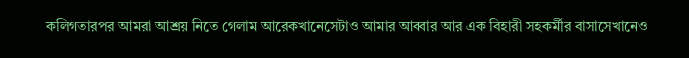কলিগতারপর আমরা আশ্রয় নিতে গেলাম আরেকখানেসেটাও আমার আব্বার আর এক বিহারী সহকর্মীর বাসাসেখানেও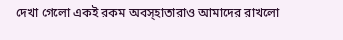দেখা গেলো একই রকম অবস্হাতারাও আমাদের রাখলো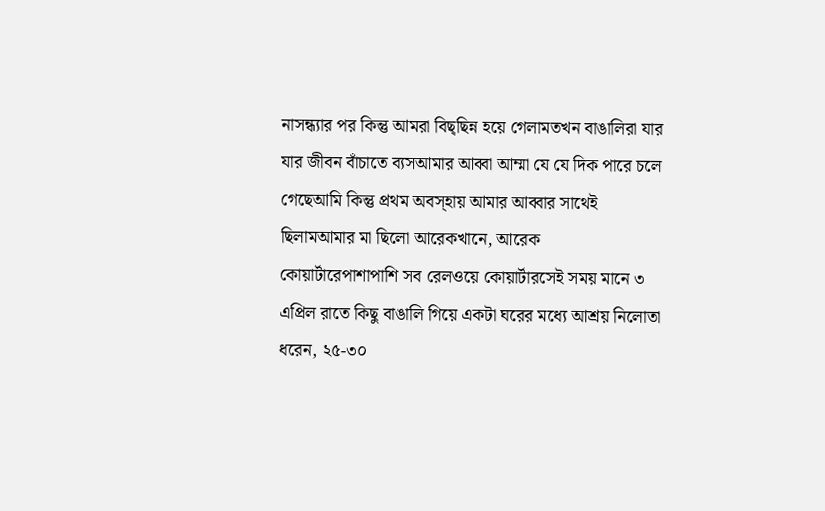নাসন্ধ্যার পর কিন্তু আমরা বিছ্ছিন্ন হয়ে গেলামতখন বাঙালিরা যার যার জীবন বাঁচাতে ব্যসআমার আব্বা আম্মা যে যে দিক পারে চলে গেছেআমি কিন্তু প্রথম অবস্হায় আমার আব্বার সাথেই ছিলামআমার মা ছিলো আরেকখানে, আরেক কোয়ার্টারেপাশাপাশি সব রেলওয়ে কোয়ার্টারসেই সময় মানে ৩ এপ্রিল রাতে কিছু বাঙালি গিয়ে একটা ঘরের মধ্যে আশ্রয় নিলোতা ধরেন, ২৫-৩০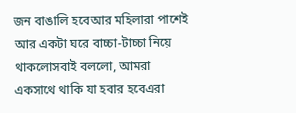জন বাঙালি হবেআর মহিলারা পাশেই আর একটা ঘরে বাচ্চা-টাচ্চা নিয়ে থাকলোসবাই বললো, আমরা একসাথে থাকি যা হবার হবেএরা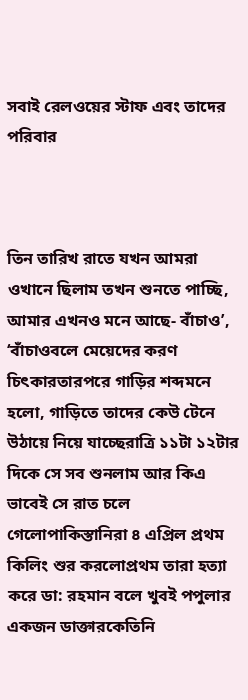সবাই রেলওয়ের স্টাফ এবং তাদের পরিবার



তিন তারিখ রাতে যখন আমরা ওখানে ছিলাম তখন শুনতে পাচ্ছি, আমার এখনও মনে আছে- বাঁচাও’, ‘বাঁচাওবলে মেয়েদের করণ চিৎকারতারপরে গাড়ির শব্দমনে হলো, গাড়িতে তাদের কেউ টেনে উঠায়ে নিয়ে যাচ্ছেরাত্রি ১১টা ১২টার দিকে সে সব শুনলাম আর কিএ ভাবেই সে রাত চলে গেলোপাকিস্তানিরা ৪ এপ্রিল প্রথম কিলিং শুর করলোপ্রথম তারা হত্যা করে ডা: রহমান বলে খুবই পপুলার একজন ডাক্তারকেতিনি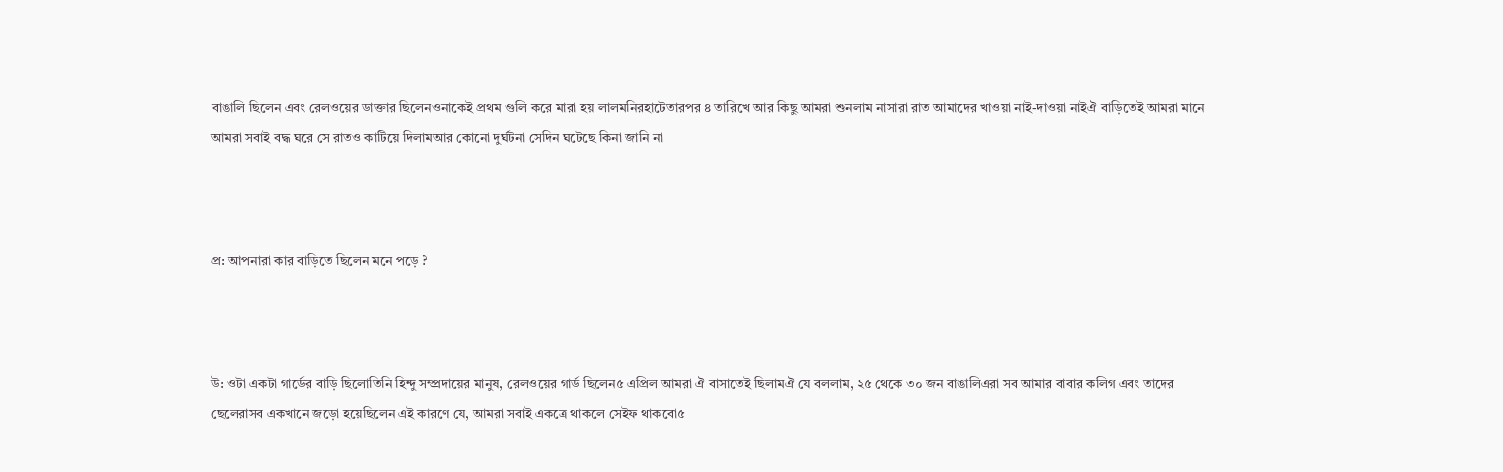বাঙালি ছিলেন এবং রেলওয়ের ডাক্তার ছিলেনওনাকেই প্রথম গুলি করে মারা হয় লালমনিরহাটেতারপর ৪ তারিখে আর কিছু আমরা শুনলাম নাসারা রাত আমাদের খাওয়া নাই-দাওয়া নাইঐ বাড়িতেই আমরা মানে আমরা সবাই বদ্ধ ঘরে সে রাতও কাটিয়ে দিলামআর কোনো দুর্ঘটনা সেদিন ঘটেছে কিনা জানি না



প্র: আপনারা কার বাড়িতে ছিলেন মনে পড়ে ?



উ: ওটা একটা গার্ডের বাড়ি ছিলোতিনি হিন্দু সম্প্রদায়ের মানুষ, রেলওয়ের গার্ড ছিলেন৫ এপ্রিল আমরা ঐ বাসাতেই ছিলামঐ যে বললাম, ২৫ থেকে ৩০ জন বাঙালিএরা সব আমার বাবার কলিগ এবং তাদের ছেলেরাসব একখানে জড়ো হয়েছিলেন এই কারণে যে, আমরা সবাই একত্রে থাকলে সেইফ থাকবো৫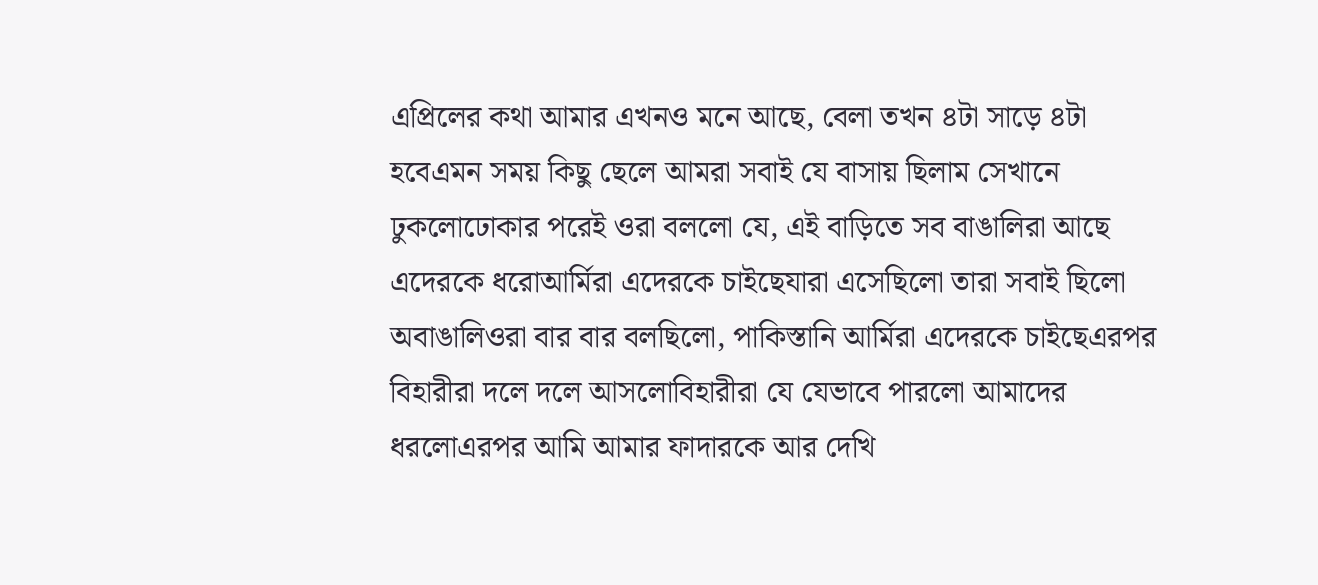এপ্রিলের কথা আমার এখনও মনে আছে, বেলা তখন ৪টা সাড়ে ৪টা হবেএমন সময় কিছু ছেলে আমরা সবাই যে বাসায় ছিলাম সেখানে ঢুকলোঢোকার পরেই ওরা বললো যে, এই বাড়িতে সব বাঙালিরা আছে এদেরকে ধরোআর্মিরা এদেরকে চাইছেযারা এসেছিলো তারা সবাই ছিলো অবাঙালিওরা বার বার বলছিলো, পাকিস্তানি আর্মিরা এদেরকে চাইছেএরপর বিহারীরা দলে দলে আসলোবিহারীরা যে যেভাবে পারলো আমাদের ধরলোএরপর আমি আমার ফাদারকে আর দেখি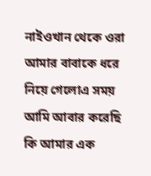নাইওখান থেকে ওরা আমার বাবাকে ধরে নিয়ে গেলোএ সময় আমি আবার করেছি কি আমার এক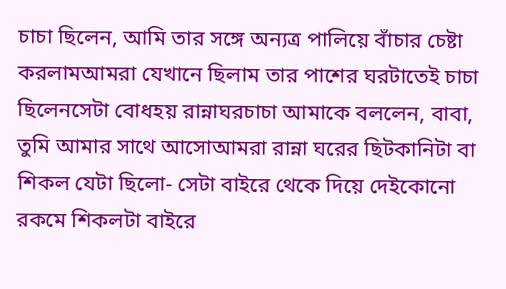চাচা ছিলেন, আমি তার সঙ্গে অন্যত্র পালিয়ে বাঁচার চেষ্টা করলামআমরা যেখানে ছিলাম তার পাশের ঘরটাতেই চাচা ছিলেনসেটা বোধহয় রান্নাঘরচাচা আমাকে বললেন, বাবা, তুমি আমার সাথে আসোআমরা রান্না ঘরের ছিটকানিটা বা শিকল যেটা ছিলো- সেটা বাইরে থেকে দিয়ে দেইকোনো রকমে শিকলটা বাইরে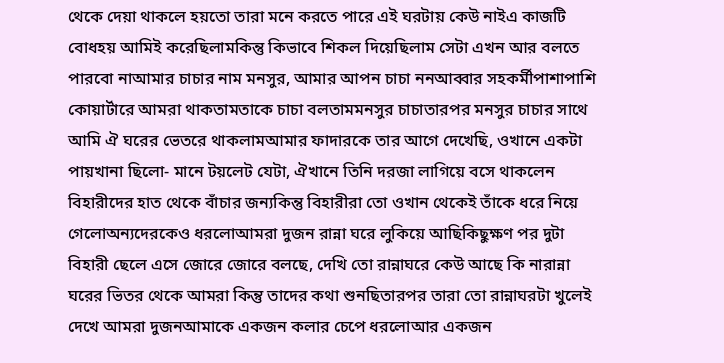থেকে দেয়া থাকলে হয়তো তারা মনে করতে পারে এই ঘরটায় কেউ নাইএ কাজটি বোধহয় আমিই করেছিলামকিন্তু কিভাবে শিকল দিয়েছিলাম সেটা এখন আর বলতে পারবো নাআমার চাচার নাম মনসুর, আমার আপন চাচা ননআব্বার সহকর্মীপাশাপাশি কোয়ার্টারে আমরা থাকতামতাকে চাচা বলতামমনসুর চাচাতারপর মনসুর চাচার সাথে আমি ঐ ঘরের ভেতরে থাকলামআমার ফাদারকে তার আগে দেখেছি, ওখানে একটা পায়খানা ছিলো- মানে টয়লেট যেটা, ঐখানে তিনি দরজা লাগিয়ে বসে থাকলেন বিহারীদের হাত থেকে বাঁচার জন্যকিন্তু বিহারীরা তো ওখান থেকেই তাঁকে ধরে নিয়ে গেলোঅন্যদেরকেও ধরলোআমরা দুজন রান্না ঘরে লুকিয়ে আছিকিছুক্ষণ পর দুটা বিহারী ছেলে এসে জোরে জোরে বলছে, দেখি তো রান্নাঘরে কেউ আছে কি নারান্না ঘরের ভিতর থেকে আমরা কিন্তু তাদের কথা শুনছিতারপর তারা তো রান্নাঘরটা খুলেই দেখে আমরা দুজনআমাকে একজন কলার চেপে ধরলোআর একজন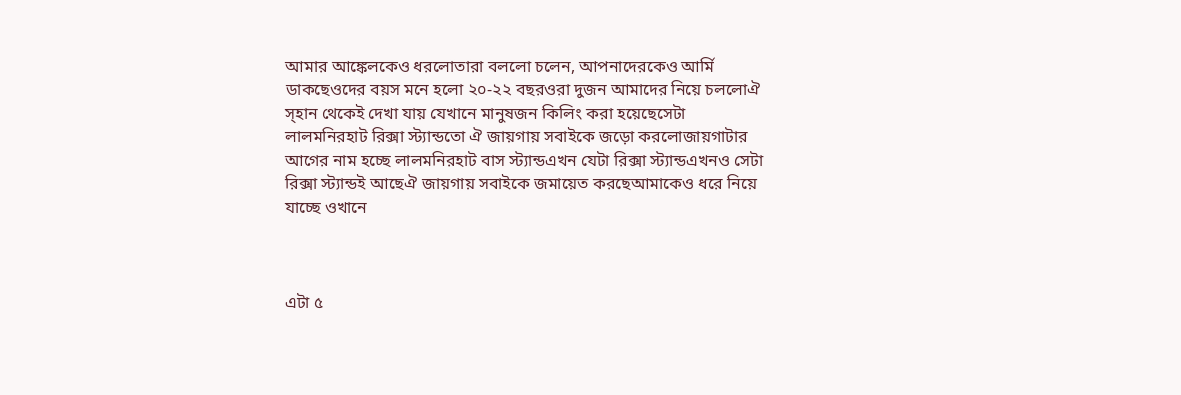আমার আঙ্কেলকেও ধরলোতারা বললো চলেন, আপনাদেরকেও আর্মি ডাকছেওদের বয়স মনে হলো ২০-২২ বছরওরা দুজন আমাদের নিয়ে চললোঐ স্হান থেকেই দেখা যায় যেখানে মানুষজন কিলিং করা হয়েছেসেটা লালমনিরহাট রিক্সা স্ট্যান্ডতো ঐ জায়গায় সবাইকে জড়ো করলোজায়গাটার আগের নাম হচ্ছে লালমনিরহাট বাস স্ট্যান্ডএখন যেটা রিক্সা স্ট্যান্ডএখনও সেটা রিক্সা স্ট্যান্ডই আছেঐ জায়গায় সবাইকে জমায়েত করছেআমাকেও ধরে নিয়ে যাচ্ছে ওখানে



এটা ৫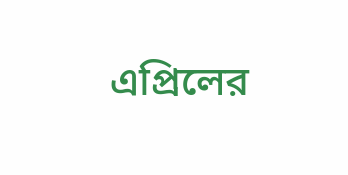এপ্রিলের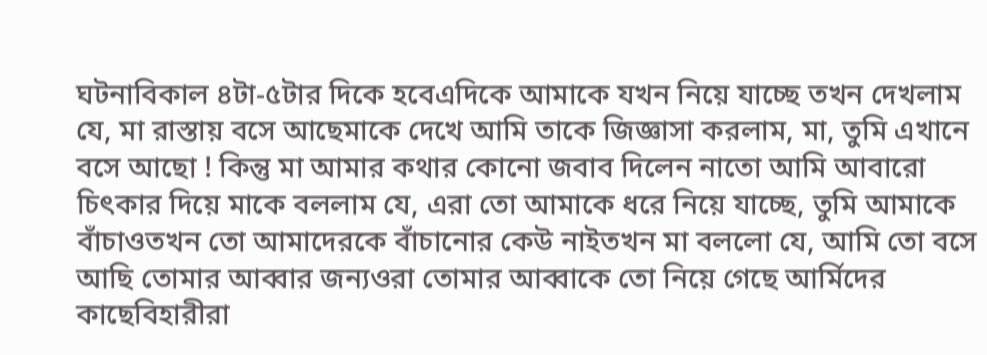ঘটনাবিকাল ৪টা-৫টার দিকে হবেএদিকে আমাকে যখন নিয়ে যাচ্ছে তখন দেখলাম যে, মা রাস্তায় বসে আছেমাকে দেখে আমি তাকে জিজ্ঞাসা করলাম, মা, তুমি এখানে বসে আছো ! কিন্তু মা আমার কথার কোনো জবাব দিলেন নাতো আমি আবারো চিৎকার দিয়ে মাকে বললাম যে, এরা তো আমাকে ধরে নিয়ে যাচ্ছে, তুমি আমাকে বাঁচাওতখন তো আমাদেরকে বাঁচানোর কেউ নাইতখন মা বললো যে, আমি তো বসে আছি তোমার আব্বার জন্যওরা তোমার আব্বাকে তো নিয়ে গেছে আর্মিদের কাছেবিহারীরা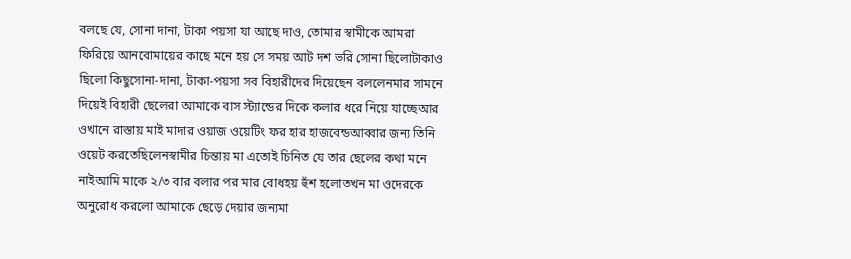বলছে যে, সোনা দানা, টাকা পয়সা যা আছে দাও, তোমার স্বামীকে আমরা ফিরিয়ে আনবোমায়ের কাছে মনে হয় সে সময় আট দশ ভরি সোনা ছিলোটাকাও ছিলো কিছুসোনা-দানা, টাকা-পয়সা সব বিহারীদের দিয়েছেন বললেনমার সামনে দিয়েই বিহারী ছেলেরা আমাকে বাস স্ট্যান্ডের দিকে কলার ধরে নিয়ে যাচ্ছেআর ওখানে রাস্তায় মাই মাদার ওয়াজ ওয়েটিং ফর হার হাজবেন্ডআব্বার জন্য তিনি ওয়েট করতেছিলেনস্বামীর চিন্তায় মা এতোই চিনিত যে তার ছেলের কথা মনে নাইআমি মাকে ২/৩ বার বলার পর মার বোধহয় হুঁশ হলোতখন মা ওদেরকে অনুরোধ করলো আমাকে ছেড়ে দেয়ার জন্যমা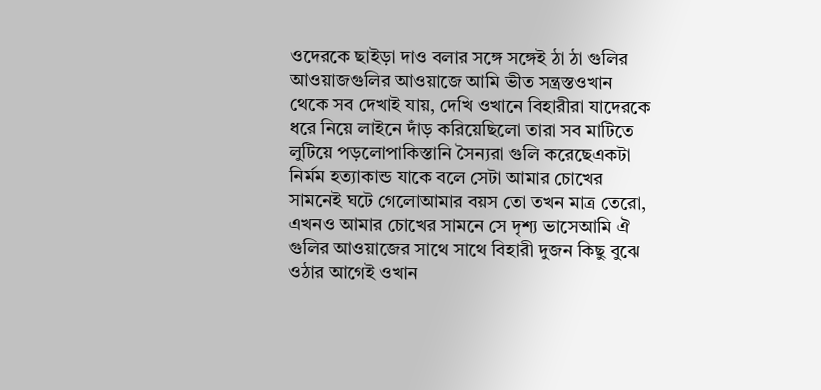ওদেরকে ছাইড়া দাও বলার সঙ্গে সঙ্গেই ঠা ঠা গুলির আওয়াজগুলির আওয়াজে আমি ভীত সন্ত্রস্তওখান থেকে সব দেখাই যায়, দেখি ওখানে বিহারীরা যাদেরকে ধরে নিয়ে লাইনে দাঁড় করিয়েছিলো তারা সব মাটিতে লুটিয়ে পড়লোপাকিস্তানি সৈন্যরা গুলি করেছেএকটা নির্মম হত্যাকান্ড যাকে বলে সেটা আমার চোখের সামনেই ঘটে গেলোআমার বয়স তো তখন মাত্র তেরো, এখনও আমার চোখের সামনে সে দৃশ্য ভাসেআমি ঐ গুলির আওয়াজের সাথে সাথে বিহারী দুজন কিছু বুঝে ওঠার আগেই ওখান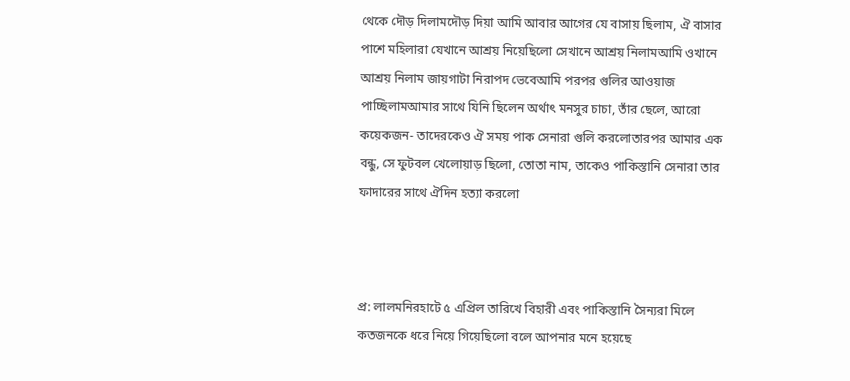থেকে দৌড় দিলামদৌড় দিয়া আমি আবার আগের যে বাসায় ছিলাম, ঐ বাসার পাশে মহিলারা যেখানে আশ্রয় নিয়েছিলো সেখানে আশ্রয় নিলামআমি ওখানে আশ্রয় নিলাম জায়গাটা নিরাপদ ভেবেআমি পরপর গুলির আওয়াজ পাচ্ছিলামআমার সাথে যিনি ছিলেন অর্থাৎ মনসুর চাচা, তাঁর ছেলে, আরো কয়েকজন- তাদেরকেও ঐ সময় পাক সেনারা গুলি করলোতারপর আমার এক বন্ধু, সে ফুটবল খেলোয়াড় ছিলো, তোতা নাম, তাকেও পাকিস্তানি সেনারা তার ফাদারের সাথে ঐদিন হত্যা করলো



প্র: লালমনিরহাটে ৫ এপ্রিল তারিখে বিহারী এবং পাকিস্তানি সৈন্যরা মিলে কতজনকে ধরে নিয়ে গিয়েছিলো বলে আপনার মনে হয়েছে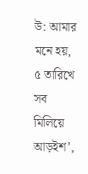উ: আমার মনে হয়, ৫ তারিখে সব মিলিয়ে আড়ইশ’,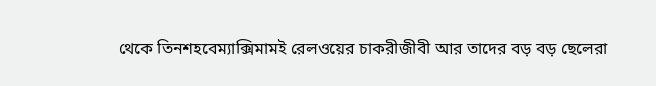থেকে তিনশহবেম্যাক্সিমামই রেলওয়ের চাকরীজীবী আর তাদের বড় বড় ছেলেরা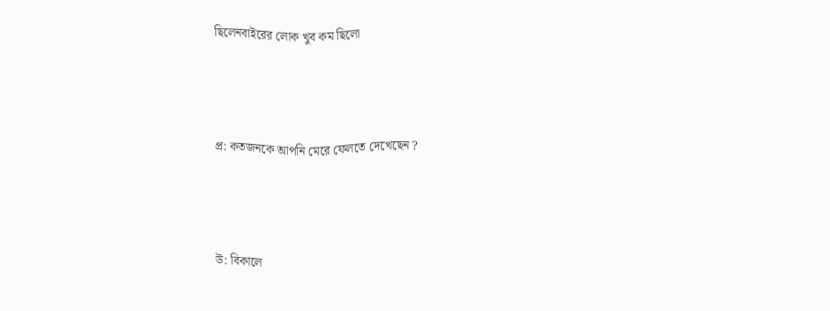ছিলেনবাইরের লোক খুব কম ছিলো



প্র: কতজনকে আপনি মেরে ফেলতে দেখেছেন ?



উ: বিকালে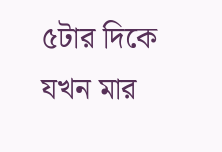৫টার দিকে যখন মার